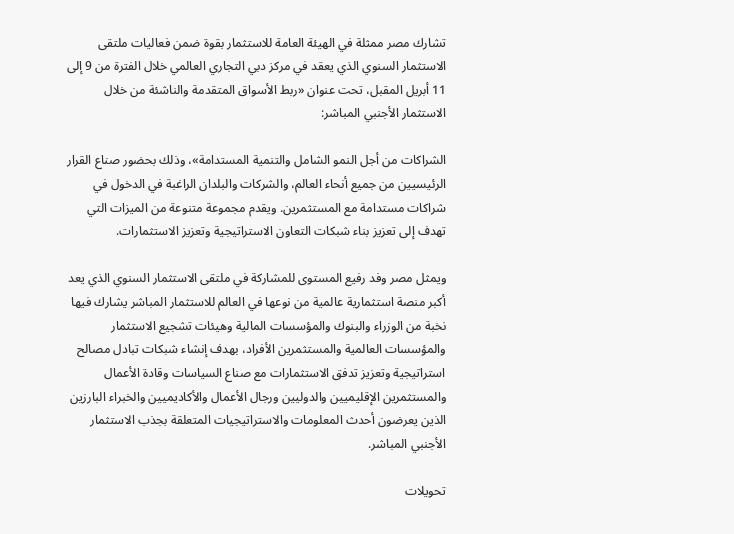تشارك مصر ممثلة في الهيئة العامة للاستثمار بقوة ضمن فعاليات ملتقى الاستثمار السنوي الذي يعقد في مركز دبي التجاري العالمي خلال الفترة من 9 إلى 11 أبريل المقبل، تحت عنوان «ربط الأسواق المتقدمة والناشئة من خلال الاستثمار الأجنبي المباشر:

الشراكات من أجل النمو الشامل والتنمية المستدامة»، وذلك بحضور صناع القرار الرئيسيين من جميع أنحاء العالم، والشركات والبلدان الراغبة في الدخول في شراكات مستدامة مع المستثمرين. ويقدم مجموعة متنوعة من الميزات التي تهدف إلى تعزيز بناء شبكات التعاون الاستراتيجية وتعزيز الاستثمارات.

ويمثل مصر وفد رفيع المستوى للمشاركة في ملتقى الاستثمار السنوي الذي يعد أكبر منصة استثمارية عالمية من نوعها في العالم للاستثمار المباشر يشارك فيها نخبة من الوزراء والبنوك والمؤسسات المالية وهيئات تشجيع الاستثمار والمؤسسات العالمية والمستثمرين الأفراد، بهدف إنشاء شبكات تبادل مصالح استراتيجية وتعزيز تدفق الاستثمارات مع صناع السياسات وقادة الأعمال والمستثمرين الإقليميين والدوليين ورجال الأعمال والأكاديميين والخبراء البارزين الذين يعرضون أحدث المعلومات والاستراتيجيات المتعلقة بجذب الاستثمار الأجنبي المباشر.

تحويلات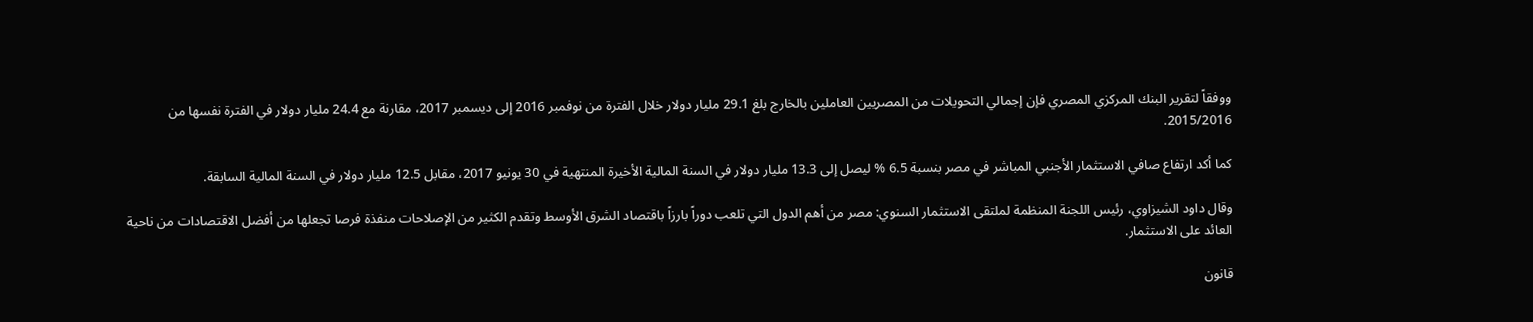ووفقاً لتقرير البنك المركزي المصري فإن إجمالي التحويلات من المصريين العاملين بالخارج بلغ 29.1 مليار دولار خلال الفترة من نوفمبر 2016 إلى ديسمبر 2017، مقارنة مع 24.4 مليار دولار في الفترة نفسها من 2015/2016.

كما أكد ارتفاع صافي الاستثمار الأجنبي المباشر في مصر بنسبة 6.5 % ليصل إلى 13.3 مليار دولار في السنة المالية الأخيرة المنتهية في 30 يونيو 2017، مقابل 12.5 مليار دولار في السنة المالية السابقة.

وقال داود الشيزاوي، رئيس اللجنة المنظمة لملتقى الاستثمار السنوي: مصر من أهم الدول التي تلعب دوراً بارزاً باقتصاد الشرق الأوسط وتقدم الكثير من الإصلاحات منفذة فرصا تجعلها من أفضل الاقتصادات من ناحية العائد على الاستثمار.

قانون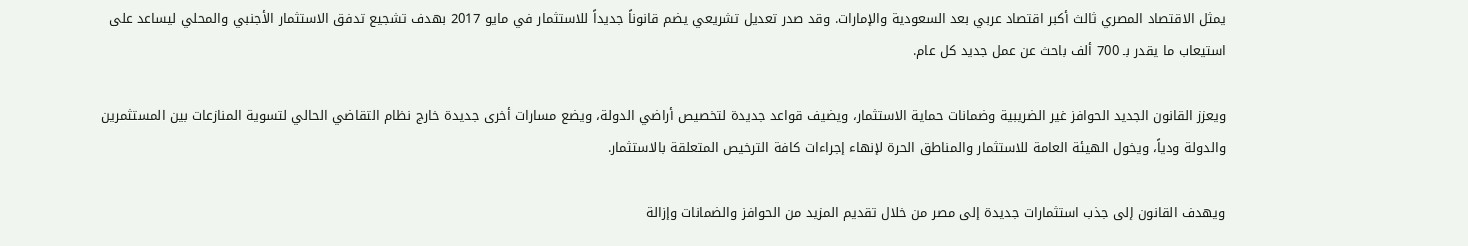يمثل الاقتصاد المصري ثالث أكبر اقتصاد عربي بعد السعودية والإمارات. وقد صدر تعديل تشريعي يضم قانوناً جديداً للاستثمار في مايو 2017 بهدف تشجيع تدفق الاستثمار الأجنبي والمحلي ليساعد على استيعاب ما يقدر بـ 700 ألف باحث عن عمل جديد كل عام.

ويعزز القانون الجديد الحوافز غير الضريبية وضمانات حماية الاستثمار، ويضيف قواعد جديدة لتخصيص أراضي الدولة، ويضع مسارات أخرى جديدة خارج نظام التقاضي الحالي لتسوية المنازعات بين المستثمرين والدولة ودياً، ويخول الهيئة العامة للاستثمار والمناطق الحرة لإنهاء إجراءات كافة الترخيص المتعلقة بالاستثمار.

ويهدف القانون إلى جذب استثمارات جديدة إلى مصر من خلال تقديم المزيد من الحوافز والضمانات وإزالة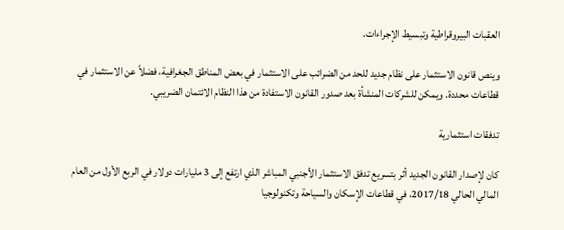العقبات البيروقراطية وتبسيط الإجراءات.

وينص قانون الاستثمار على نظام جديد للحد من الضرائب على الاستثمار في بعض المناطق الجغرافية، فضلاً عن الاستثمار في قطاعات محددة. ويمكن للشركات المنشأة بعد صدور القانون الاستفادة من هذا النظام الائتمان الضريبي.

تدفقات استثمارية

كان لإصدار القانون الجديد أثر بتسريع تدفق الاستثمار الأجنبي المباشر الذي ارتفع إلى 3 مليارات دولار في الربع الأول من العام المالي الحالي 2017/18، في قطاعات الإسكان والسياحة وتكنولوجيا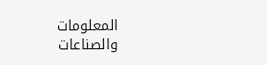المعلومات والصناعات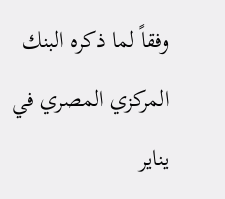وفقاً لما ذكره البنك المركزي المصري في يناير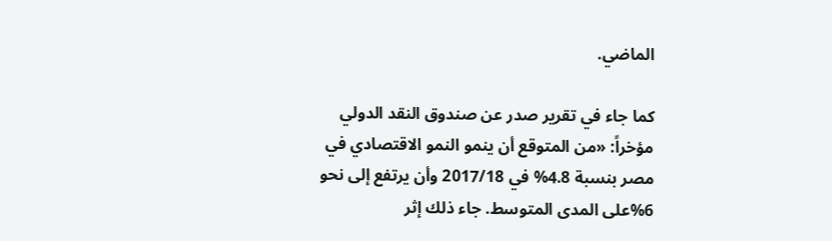الماضي.

كما جاء في تقرير صدر عن صندوق النقد الدولي مؤخراً: «من المتوقع أن ينمو النمو الاقتصادي في مصر بنسبة 4.8% في 2017/18 وأن يرتفع إلى نحو 6%على المدى المتوسط. جاء ذلك إثر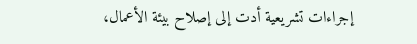إجراءات تشريعية أدت إلى إصلاح بيئة الأعمال،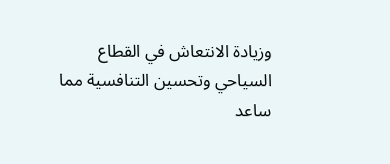وزيادة الانتعاش في القطاع السياحي وتحسين التنافسية مما ساعد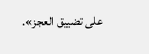على تضييق العجز».